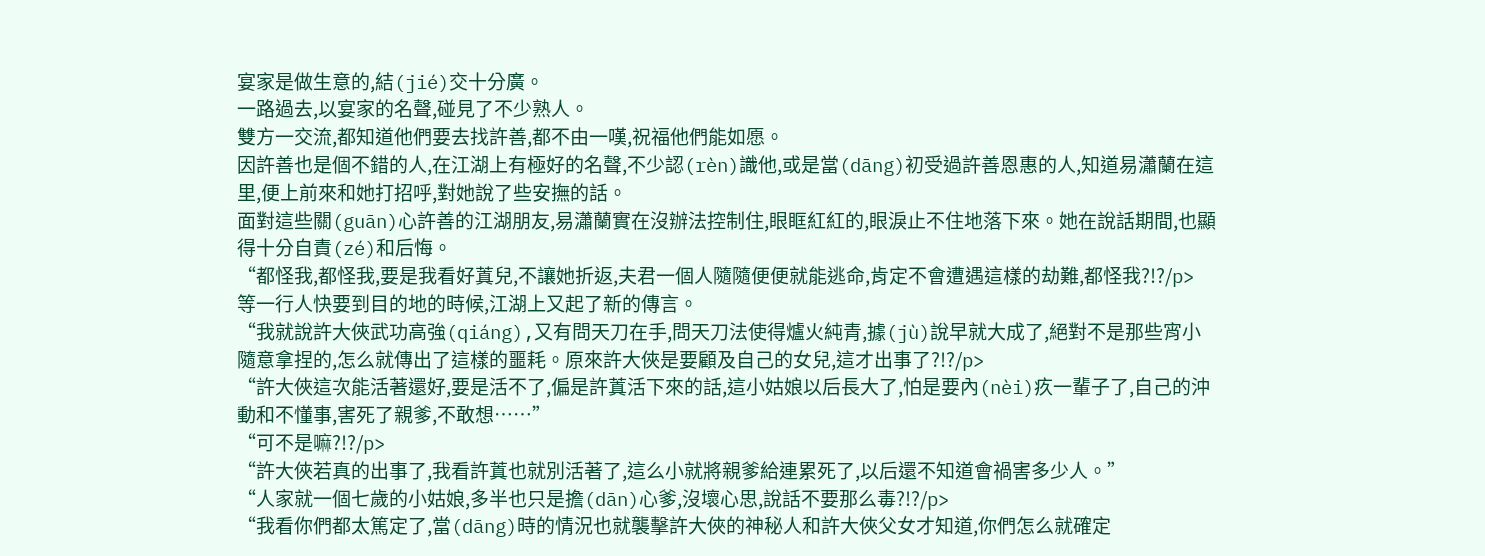宴家是做生意的,結(jié)交十分廣。
一路過去,以宴家的名聲,碰見了不少熟人。
雙方一交流,都知道他們要去找許善,都不由一嘆,祝福他們能如愿。
因許善也是個不錯的人,在江湖上有極好的名聲,不少認(rèn)識他,或是當(dāng)初受過許善恩惠的人,知道易瀟蘭在這里,便上前來和她打招呼,對她說了些安撫的話。
面對這些關(guān)心許善的江湖朋友,易瀟蘭實在沒辦法控制住,眼眶紅紅的,眼淚止不住地落下來。她在說話期間,也顯得十分自責(zé)和后悔。
“都怪我,都怪我,要是我看好蒖兒,不讓她折返,夫君一個人隨隨便便就能逃命,肯定不會遭遇這樣的劫難,都怪我?!?/p>
等一行人快要到目的地的時候,江湖上又起了新的傳言。
“我就說許大俠武功高強(qiáng),又有問天刀在手,問天刀法使得爐火純青,據(jù)說早就大成了,絕對不是那些宵小隨意拿捏的,怎么就傳出了這樣的噩耗。原來許大俠是要顧及自己的女兒,這才出事了?!?/p>
“許大俠這次能活著還好,要是活不了,偏是許蒖活下來的話,這小姑娘以后長大了,怕是要內(nèi)疚一輩子了,自己的沖動和不懂事,害死了親爹,不敢想……”
“可不是嘛?!?/p>
“許大俠若真的出事了,我看許蒖也就別活著了,這么小就將親爹給連累死了,以后還不知道會禍害多少人。”
“人家就一個七歲的小姑娘,多半也只是擔(dān)心爹,沒壞心思,說話不要那么毒?!?/p>
“我看你們都太篤定了,當(dāng)時的情況也就襲擊許大俠的神秘人和許大俠父女才知道,你們怎么就確定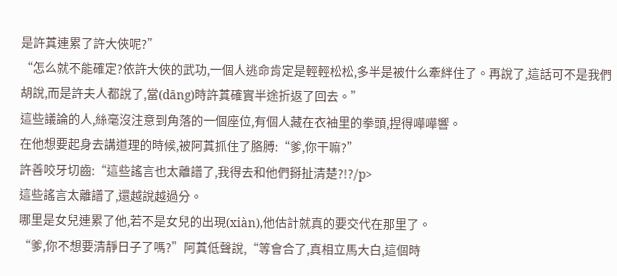是許蒖連累了許大俠呢?”
“怎么就不能確定?依許大俠的武功,一個人逃命肯定是輕輕松松,多半是被什么牽絆住了。再說了,這話可不是我們胡說,而是許夫人都說了,當(dāng)時許蒖確實半途折返了回去。”
這些議論的人,絲毫沒注意到角落的一個座位,有個人藏在衣袖里的拳頭,捏得嘩嘩響。
在他想要起身去講道理的時候,被阿蒖抓住了胳膊:“爹,你干嘛?”
許善咬牙切齒:“這些謠言也太離譜了,我得去和他們掰扯清楚?!?/p>
這些謠言太離譜了,還越說越過分。
哪里是女兒連累了他,若不是女兒的出現(xiàn),他估計就真的要交代在那里了。
“爹,你不想要清靜日子了嗎?”阿蒖低聲說,“等會合了,真相立馬大白,這個時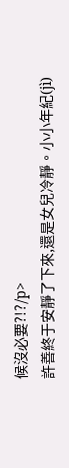候沒必要?!?/p>
許善終于安靜了下來,還是女兒冷靜。小小年紀(jì)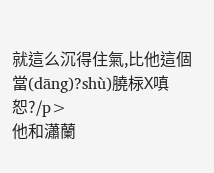就這么沉得住氣,比他這個當(dāng)?shù)膮柡Χ嗔恕?/p>
他和瀟蘭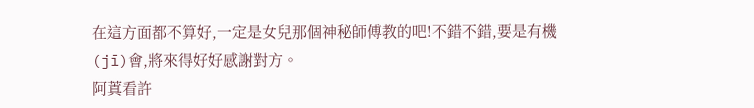在這方面都不算好,一定是女兒那個神秘師傅教的吧!不錯不錯,要是有機(jī)會,將來得好好感謝對方。
阿蒖看許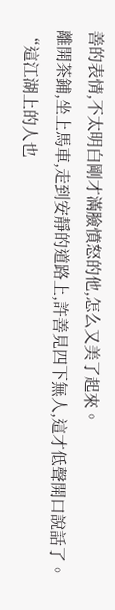善的表情,不太明白剛才滿臉憤怒的他,怎么又美了起來。
離開茶鋪,坐上馬車,走到安靜的道路上,許善見四下無人,這才低聲開口說話了。
“這江湖上的人也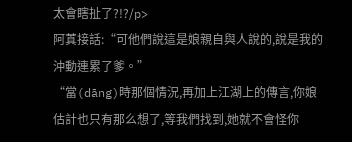太會瞎扯了?!?/p>
阿蒖接話:“可他們說這是娘親自與人說的,說是我的沖動連累了爹。”
“當(dāng)時那個情況,再加上江湖上的傳言,你娘估計也只有那么想了,等我們找到,她就不會怪你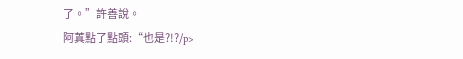了。”許善說。
阿蒖點了點頭:“也是?!?/p>